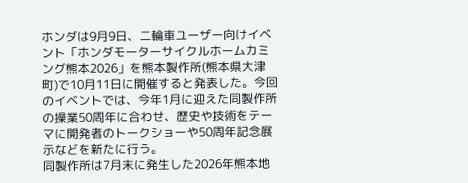ホンダは9月9日、二輪車ユーザー向けイベント「ホンダモーターサイクルホームカミング熊本2026」を熊本製作所(熊本県大津町)で10月11日に開催すると発表した。今回のイベントでは、今年1月に迎えた同製作所の操業50周年に合わせ、歴史や技術をテーマに開発者のトークショーや50周年記念展示などを新たに行う。
同製作所は7月末に発生した2026年熊本地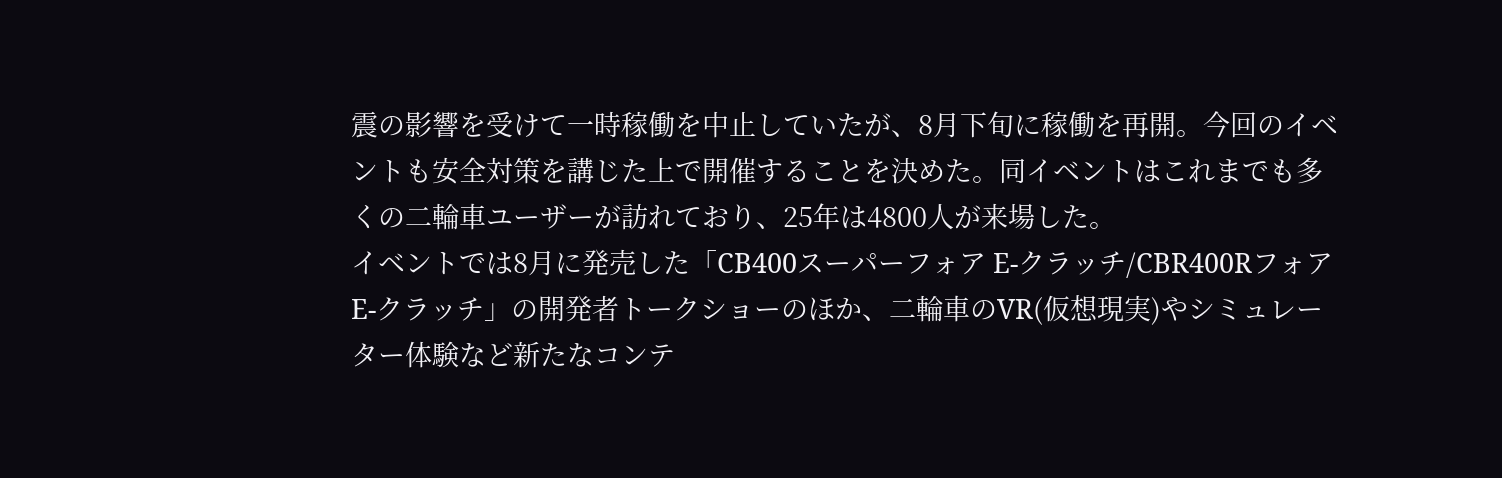震の影響を受けて一時稼働を中止していたが、8月下旬に稼働を再開。今回のイベントも安全対策を講じた上で開催することを決めた。同イベントはこれまでも多くの二輪車ユーザーが訪れており、25年は4800人が来場した。
イベントでは8月に発売した「CB400スーパーフォア E-クラッチ/CBR400Rフォア E-クラッチ」の開発者トークショーのほか、二輪車のVR(仮想現実)やシミュレーター体験など新たなコンテ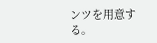ンツを用意する。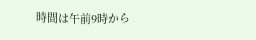時間は午前9時から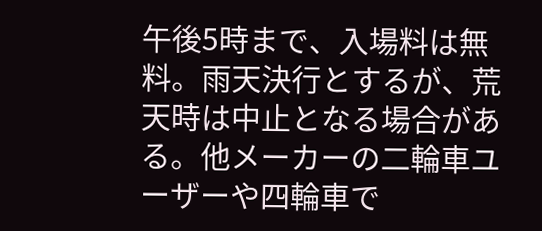午後5時まで、入場料は無料。雨天決行とするが、荒天時は中止となる場合がある。他メーカーの二輪車ユーザーや四輪車で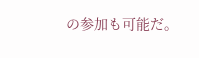の参加も可能だ。